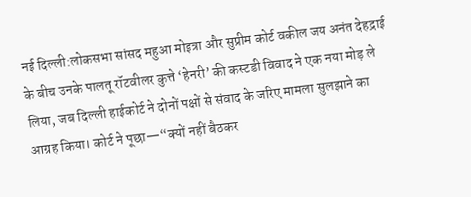नई दिल्ली:लोकसभा सांसद महुआ मोइत्रा और सुप्रीम कोर्ट वकील जय अनंत देहद्राई के बीच उनके पालतू रॉटवीलर कुत्ते ‘हेनरी’ की कस्टडी विवाद ने एक नया मोड़ ले लिया, जब दिल्ली हाईकोर्ट ने दोनों पक्षों से संवाद के जरिए मामला सुलझाने का आग्रह किया। कोर्ट ने पूछा—“क्यों नहीं बैठकर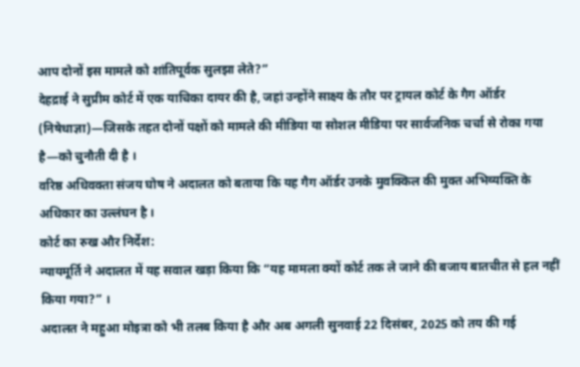आप दोनों इस मामले को शांतिपूर्वक सुलझा लेते?”
देहद्राई ने सुप्रीम कोर्ट में एक याचिका दायर की है, जहां उन्होंने साक्ष्य के तौर पर ट्रायल कोर्ट के गैग ऑर्डर (निषेधाज्ञा)—जिसके तहत दोनों पक्षों को मामले की मीडिया या सोशल मीडिया पर सार्वजनिक चर्चा से रोका गया है—को चुनौती दी है ।
वरिष्ठ अधिवक्ता संजय घोष ने अदालत को बताया कि यह गैग ऑर्डर उनके मुवक्किल की मुक्त अभिव्यक्ति के अधिकार का उल्लंघन है ।
कोर्ट का रुख और निर्देश:
न्यायमूर्ति ने अदालत में यह सवाल खड़ा किया कि “यह मामला क्यों कोर्ट तक ले जाने की बजाय बातचीत से हल नहीं किया गया?” ।
अदालत ने महुआ मोइत्रा को भी तलब किया है और अब अगली सुनवाई 22 दिसंबर, 2025 को तय की गई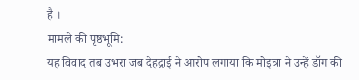है ।
मामले की पृष्ठभूमि:
यह विवाद तब उभरा जब देहद्राई ने आरोप लगाया कि मोइत्रा ने उन्हें डॉग की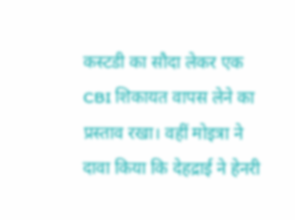कस्टडी का सौदा लेकर एक CBI शिकायत वापस लेने का प्रस्ताव रखा। वहीं मोइत्रा ने दावा किया कि देहद्राई ने हेनरी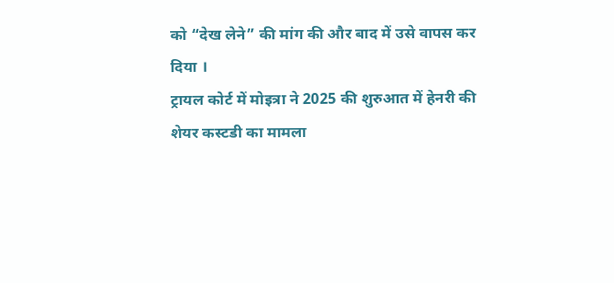को “देख लेने” की मांग की और बाद में उसे वापस कर दिया ।
ट्रायल कोर्ट में मोइत्रा ने 2025 की शुरुआत में हेनरी की शेयर कस्टडी का मामला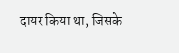दायर किया था, जिसके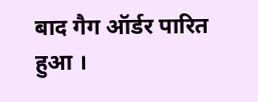बाद गैग ऑर्डर पारित हुआ ।